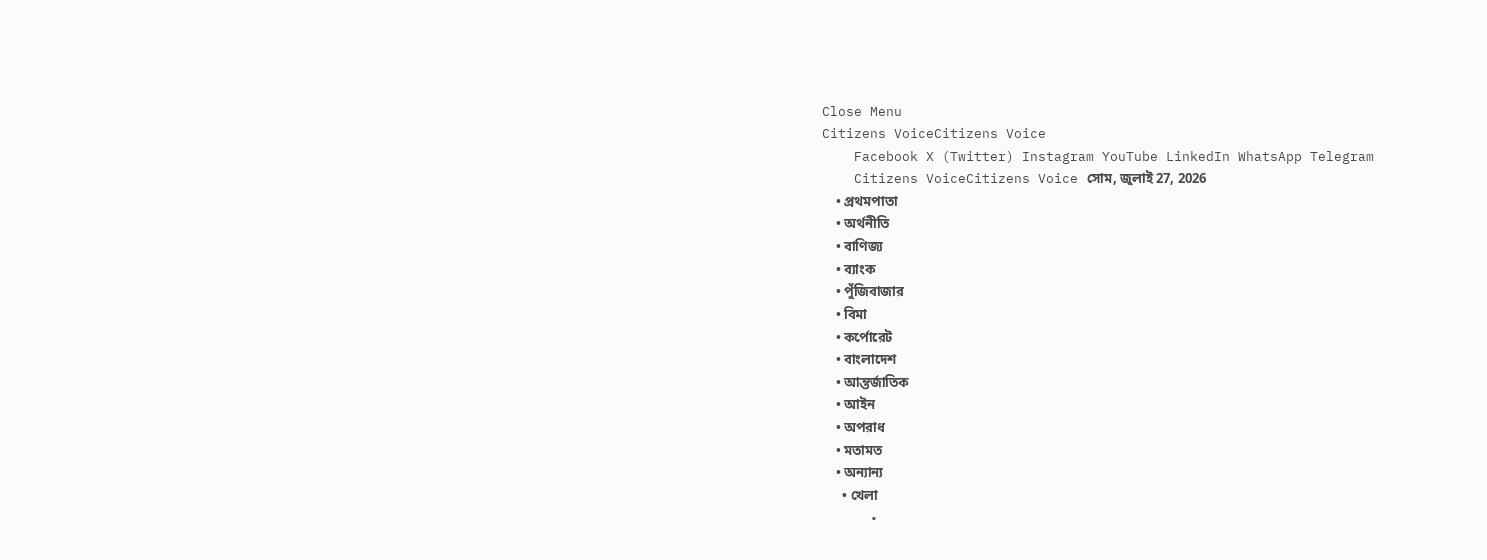Close Menu
Citizens VoiceCitizens Voice
    Facebook X (Twitter) Instagram YouTube LinkedIn WhatsApp Telegram
    Citizens VoiceCitizens Voice সোম, জুলাই 27, 2026
    • প্রথমপাতা
    • অর্থনীতি
    • বাণিজ্য
    • ব্যাংক
    • পুঁজিবাজার
    • বিমা
    • কর্পোরেট
    • বাংলাদেশ
    • আন্তর্জাতিক
    • আইন
    • অপরাধ
    • মতামত
    • অন্যান্য
      • খেলা
      •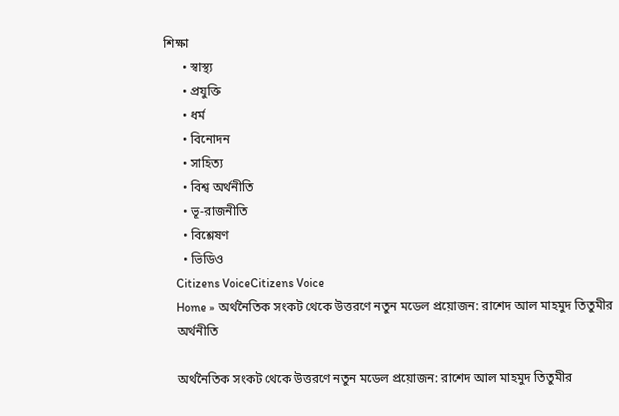শিক্ষা
      • স্বাস্থ্য
      • প্রযুক্তি
      • ধর্ম
      • বিনোদন
      • সাহিত্য
      • বিশ্ব অর্থনীতি
      • ভূ-রাজনীতি
      • বিশ্লেষণ
      • ভিডিও
    Citizens VoiceCitizens Voice
    Home » অর্থনৈতিক সংকট থেকে উত্তরণে নতুন মডেল প্রয়োজন: রাশেদ আল মাহমুদ তিতুমীর
    অর্থনীতি

    অর্থনৈতিক সংকট থেকে উত্তরণে নতুন মডেল প্রয়োজন: রাশেদ আল মাহমুদ তিতুমীর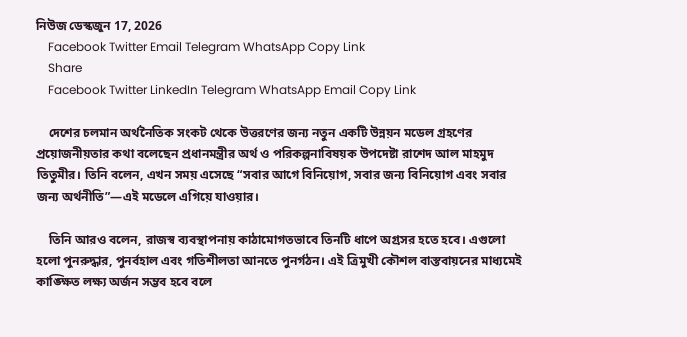নিউজ ডেস্কজুন 17, 2026
    Facebook Twitter Email Telegram WhatsApp Copy Link
    Share
    Facebook Twitter LinkedIn Telegram WhatsApp Email Copy Link

    দেশের চলমান অর্থনৈতিক সংকট থেকে উত্তরণের জন্য নতুন একটি উন্নয়ন মডেল গ্রহণের প্রয়োজনীয়তার কথা বলেছেন প্রধানমন্ত্রীর অর্থ ও পরিকল্পনাবিষয়ক উপদেষ্টা রাশেদ আল মাহমুদ তিতুমীর। তিনি বলেন, এখন সময় এসেছে “সবার আগে বিনিয়োগ, সবার জন্য বিনিয়োগ এবং সবার জন্য অর্থনীতি”—এই মডেলে এগিয়ে যাওয়ার।

    তিনি আরও বলেন, রাজস্ব ব্যবস্থাপনায় কাঠামোগতভাবে তিনটি ধাপে অগ্রসর হতে হবে। এগুলো হলো পুনরুদ্ধার, পুনর্বহাল এবং গতিশীলতা আনতে পুনর্গঠন। এই ত্রিমুখী কৌশল বাস্তবায়নের মাধ্যমেই কাঙ্ক্ষিত লক্ষ্য অর্জন সম্ভব হবে বলে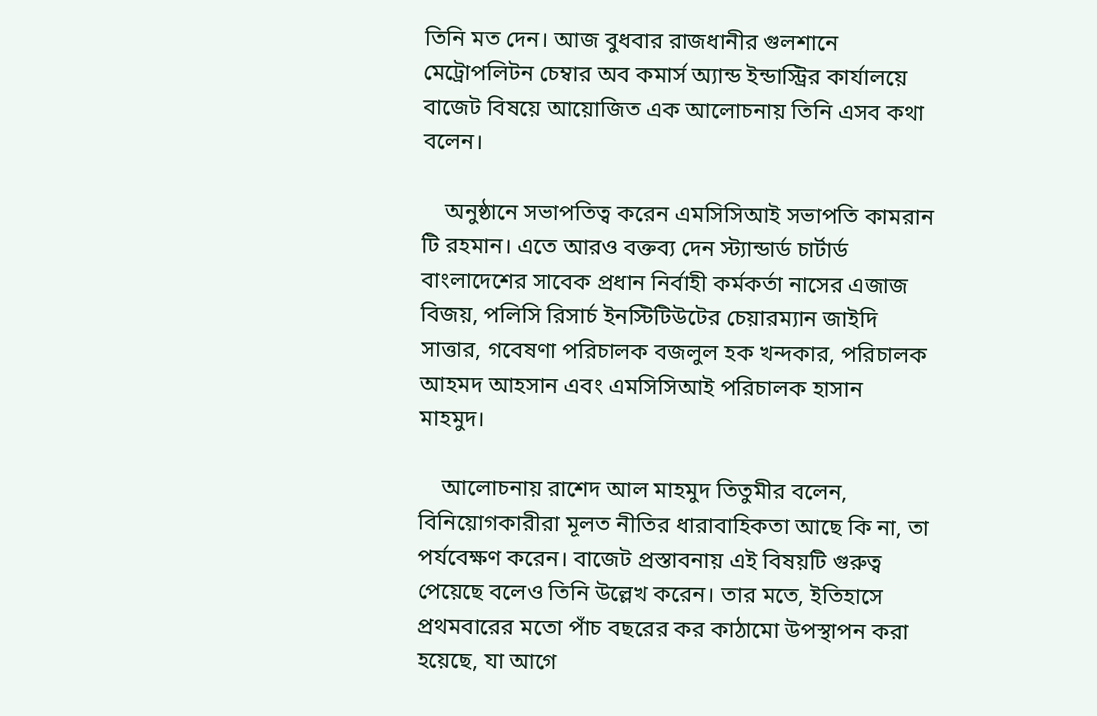তিনি মত দেন। আজ বুধবার রাজধানীর গুলশানে মেট্রোপলিটন চেম্বার অব কমার্স অ্যান্ড ইন্ডাস্ট্রির কার্যালয়ে বাজেট বিষয়ে আয়োজিত এক আলোচনায় তিনি এসব কথা বলেন।

    অনুষ্ঠানে সভাপতিত্ব করেন এমসিসিআই সভাপতি কামরান টি রহমান। এতে আরও বক্তব্য দেন স্ট্যান্ডার্ড চার্টার্ড বাংলাদেশের সাবেক প্রধান নির্বাহী কর্মকর্তা নাসের এজাজ বিজয়, পলিসি রিসার্চ ইনস্টিটিউটের চেয়ারম্যান জাইদি সাত্তার, গবেষণা পরিচালক বজলুল হক খন্দকার, পরিচালক আহমদ আহসান এবং এমসিসিআই পরিচালক হাসান মাহমুদ।

    আলোচনায় রাশেদ আল মাহমুদ তিতুমীর বলেন, বিনিয়োগকারীরা মূলত নীতির ধারাবাহিকতা আছে কি না, তা পর্যবেক্ষণ করেন। বাজেট প্রস্তাবনায় এই বিষয়টি গুরুত্ব পেয়েছে বলেও তিনি উল্লেখ করেন। তার মতে, ইতিহাসে প্রথমবারের মতো পাঁচ বছরের কর কাঠামো উপস্থাপন করা হয়েছে, যা আগে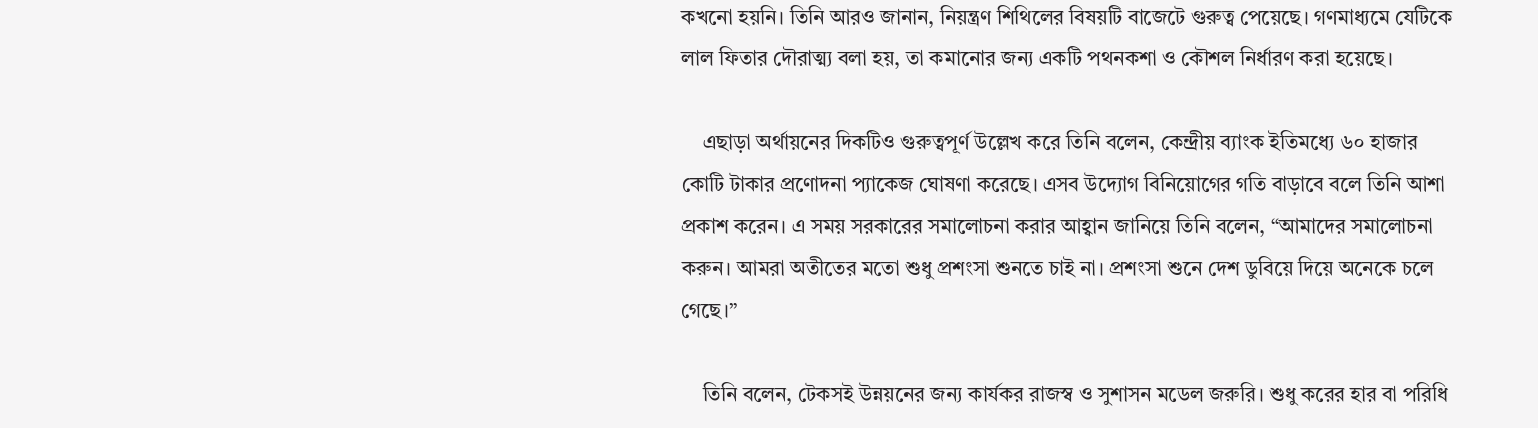কখনো হয়নি। তিনি আরও জানান, নিয়ন্ত্রণ শিথিলের বিষয়টি বাজেটে গুরুত্ব পেয়েছে। গণমাধ্যমে যেটিকে লাল ফিতার দৌরাত্ম্য বলা হয়, তা কমানোর জন্য একটি পথনকশা ও কৌশল নির্ধারণ করা হয়েছে।

    এছাড়া অর্থায়নের দিকটিও গুরুত্বপূর্ণ উল্লেখ করে তিনি বলেন, কেন্দ্রীয় ব্যাংক ইতিমধ্যে ৬০ হাজার কোটি টাকার প্রণোদনা প্যাকেজ ঘোষণা করেছে। এসব উদ্যোগ বিনিয়োগের গতি বাড়াবে বলে তিনি আশা প্রকাশ করেন। এ সময় সরকারের সমালোচনা করার আহ্বান জানিয়ে তিনি বলেন, “আমাদের সমালোচনা করুন। আমরা অতীতের মতো শুধু প্রশংসা শুনতে চাই না। প্রশংসা শুনে দেশ ডুবিয়ে দিয়ে অনেকে চলে গেছে।”

    তিনি বলেন, টেকসই উন্নয়নের জন্য কার্যকর রাজস্ব ও সুশাসন মডেল জরুরি। শুধু করের হার বা পরিধি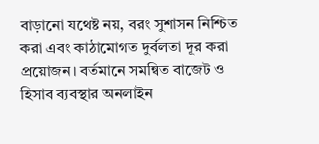বাড়ানো যথেষ্ট নয়, বরং সুশাসন নিশ্চিত করা এবং কাঠামোগত দুর্বলতা দূর করা প্রয়োজন। বর্তমানে সমন্বিত বাজেট ও হিসাব ব্যবস্থার অনলাইন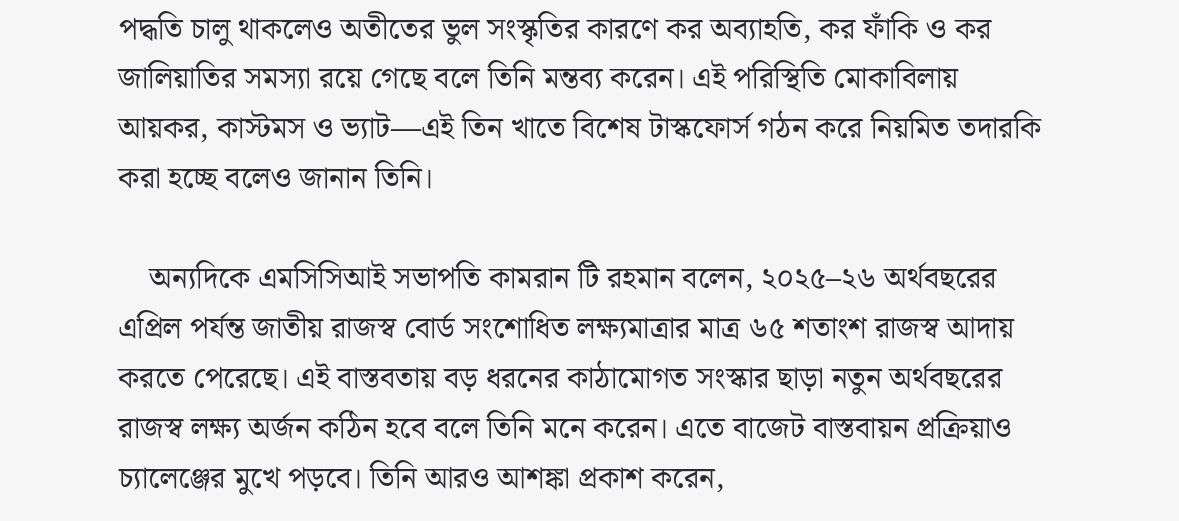পদ্ধতি চালু থাকলেও অতীতের ভুল সংস্কৃতির কারণে কর অব্যাহতি, কর ফাঁকি ও কর জালিয়াতির সমস্যা রয়ে গেছে বলে তিনি মন্তব্য করেন। এই পরিস্থিতি মোকাবিলায় আয়কর, কাস্টমস ও ভ্যাট—এই তিন খাতে বিশেষ টাস্কফোর্স গঠন করে নিয়মিত তদারকি করা হচ্ছে বলেও জানান তিনি।

    অন্যদিকে এমসিসিআই সভাপতি কামরান টি রহমান বলেন, ২০২৫–২৬ অর্থবছরের এপ্রিল পর্যন্ত জাতীয় রাজস্ব বোর্ড সংশোধিত লক্ষ্যমাত্রার মাত্র ৬৫ শতাংশ রাজস্ব আদায় করতে পেরেছে। এই বাস্তবতায় বড় ধরনের কাঠামোগত সংস্কার ছাড়া নতুন অর্থবছরের রাজস্ব লক্ষ্য অর্জন কঠিন হবে বলে তিনি মনে করেন। এতে বাজেট বাস্তবায়ন প্রক্রিয়াও চ্যালেঞ্জের মুখে পড়বে। তিনি আরও আশঙ্কা প্রকাশ করেন,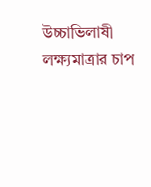উচ্চাভিলাষী লক্ষ্যমাত্রার চাপ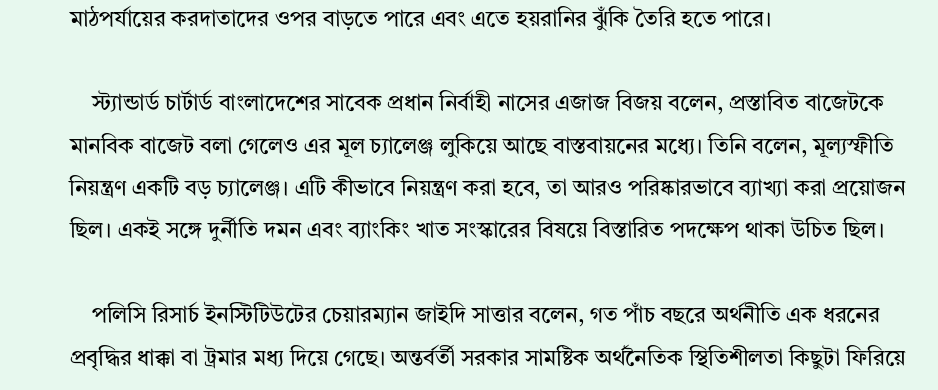মাঠপর্যায়ের করদাতাদের ওপর বাড়তে পারে এবং এতে হয়রানির ঝুঁকি তৈরি হতে পারে।

    স্ট্যান্ডার্ড চার্টার্ড বাংলাদেশের সাবেক প্রধান নির্বাহী নাসের এজাজ বিজয় বলেন, প্রস্তাবিত বাজেটকে মানবিক বাজেট বলা গেলেও এর মূল চ্যালেঞ্জ লুকিয়ে আছে বাস্তবায়নের মধ্যে। তিনি বলেন, মূল্যস্ফীতি নিয়ন্ত্রণ একটি বড় চ্যালেঞ্জ। এটি কীভাবে নিয়ন্ত্রণ করা হবে, তা আরও পরিষ্কারভাবে ব্যাখ্যা করা প্রয়োজন ছিল। একই সঙ্গে দুর্নীতি দমন এবং ব্যাংকিং খাত সংস্কারের বিষয়ে বিস্তারিত পদক্ষেপ থাকা উচিত ছিল।

    পলিসি রিসার্চ ইনস্টিটিউটের চেয়ারম্যান জাইদি সাত্তার বলেন, গত পাঁচ বছরে অর্থনীতি এক ধরনের প্রবৃদ্ধির ধাক্কা বা ট্রমার মধ্য দিয়ে গেছে। অন্তর্বর্তী সরকার সামষ্টিক অর্থনৈতিক স্থিতিশীলতা কিছুটা ফিরিয়ে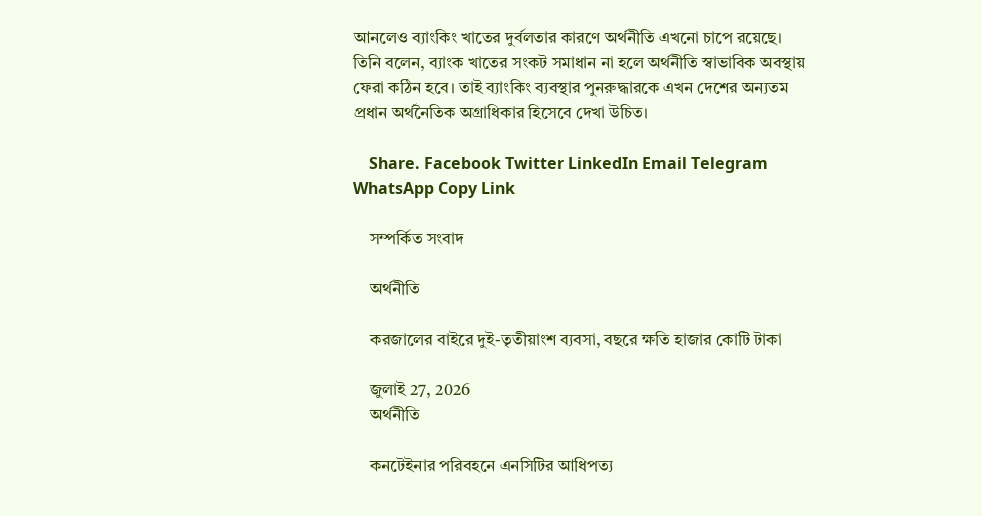আনলেও ব্যাংকিং খাতের দুর্বলতার কারণে অর্থনীতি এখনো চাপে রয়েছে। তিনি বলেন, ব্যাংক খাতের সংকট সমাধান না হলে অর্থনীতি স্বাভাবিক অবস্থায় ফেরা কঠিন হবে। তাই ব্যাংকিং ব্যবস্থার পুনরুদ্ধারকে এখন দেশের অন্যতম প্রধান অর্থনৈতিক অগ্রাধিকার হিসেবে দেখা উচিত।

    Share. Facebook Twitter LinkedIn Email Telegram WhatsApp Copy Link

    সম্পর্কিত সংবাদ

    অর্থনীতি

    করজালের বাইরে দুই-তৃতীয়াংশ ব্যবসা, বছরে ক্ষতি হাজার কোটি টাকা

    জুলাই 27, 2026
    অর্থনীতি

    কনটেইনার পরিবহনে এনসিটির আধিপত্য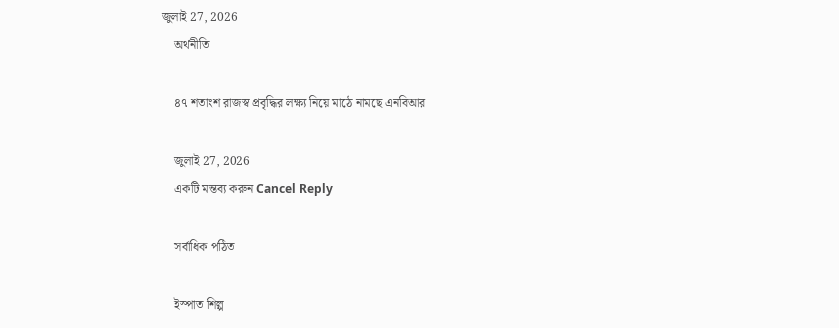জুলাই 27, 2026
    অর্থনীতি

    ৪৭ শতাংশ রাজস্ব প্রবৃদ্ধির লক্ষ্য নিয়ে মাঠে নামছে এনবিআর

    জুলাই 27, 2026
    একটি মন্তব্য করুন Cancel Reply

    সর্বাধিক পঠিত

    ইস্পাত শিল্প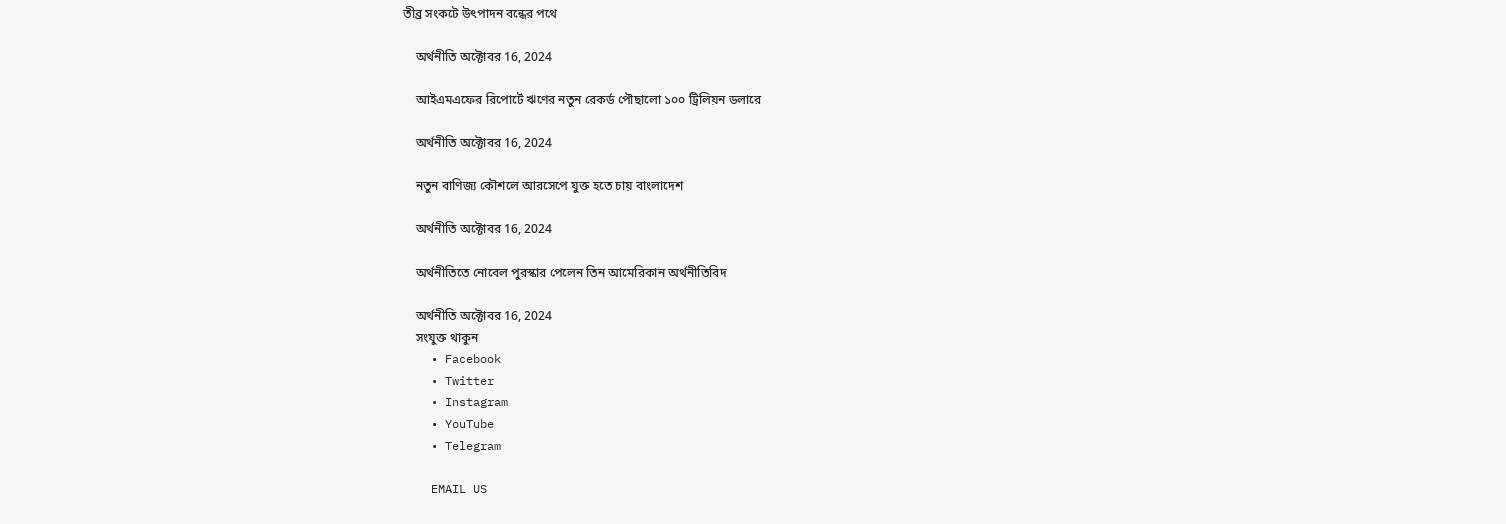তীব্র সংকটে উৎপাদন বন্ধের পথে

    অর্থনীতি অক্টোবর 16, 2024

    আইএমএফের রিপোর্টে ঋণের নতুন রেকর্ড পৌছালো ১০০ ট্রিলিয়ন ডলারে

    অর্থনীতি অক্টোবর 16, 2024

    নতুন বাণিজ্য কৌশলে আরসেপে যুক্ত হতে চায় বাংলাদেশ

    অর্থনীতি অক্টোবর 16, 2024

    অর্থনীতিতে নোবেল পুরস্কার পেলেন তিন আমেরিকান অর্থনীতিবিদ

    অর্থনীতি অক্টোবর 16, 2024
    সংযুক্ত থাকুন
    • Facebook
    • Twitter
    • Instagram
    • YouTube
    • Telegram

    EMAIL US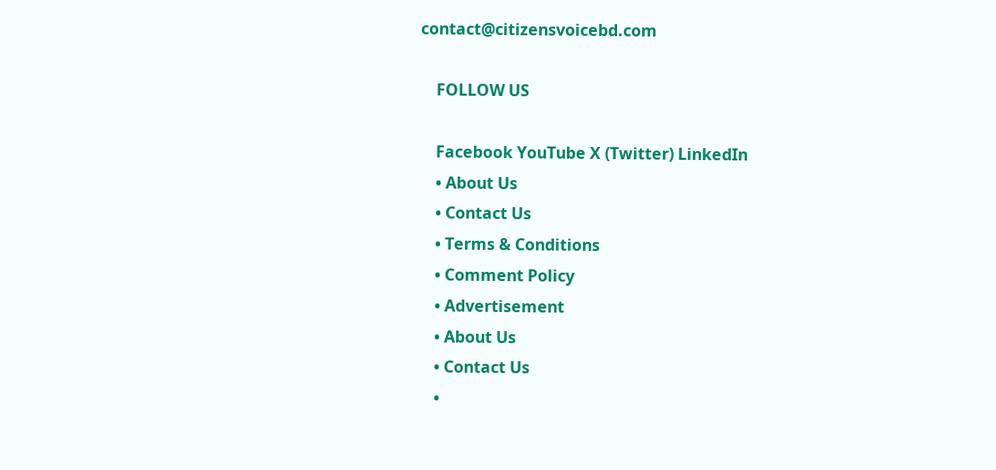contact@citizensvoicebd.com

    FOLLOW US

    Facebook YouTube X (Twitter) LinkedIn
    • About Us
    • Contact Us
    • Terms & Conditions
    • Comment Policy
    • Advertisement
    • About Us
    • Contact Us
    •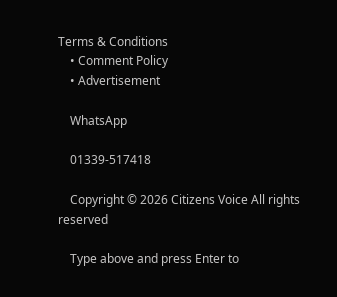Terms & Conditions
    • Comment Policy
    • Advertisement

    WhatsApp

    01339-517418

    Copyright © 2026 Citizens Voice All rights reserved

    Type above and press Enter to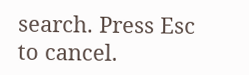search. Press Esc to cancel.